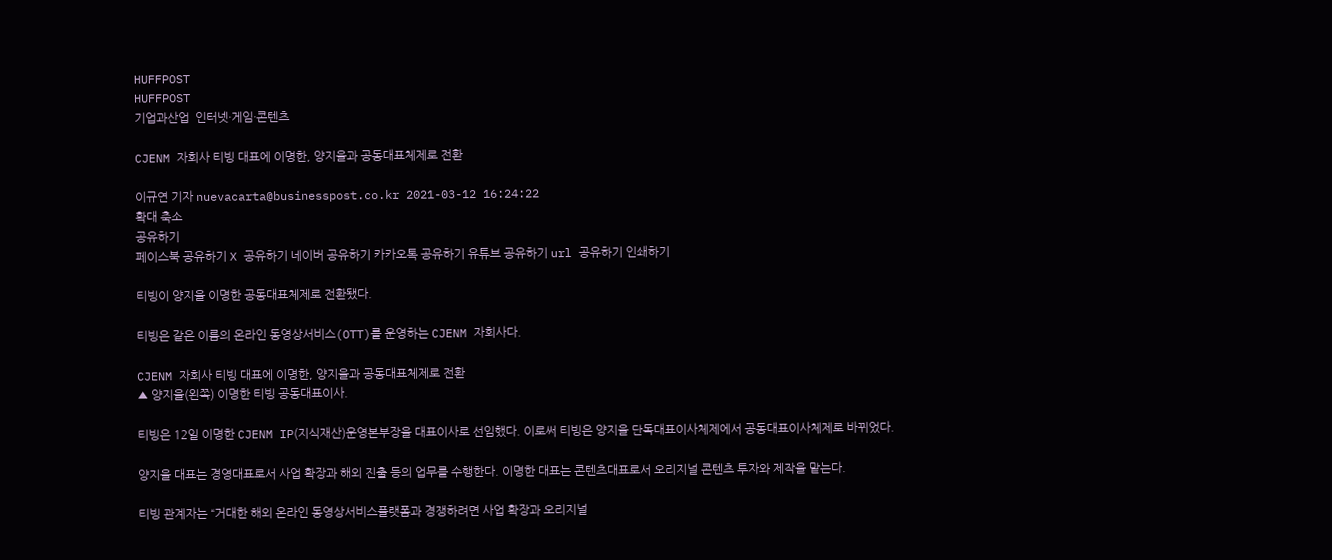HUFFPOST
HUFFPOST
기업과산업  인터넷·게임·콘텐츠

CJENM 자회사 티빙 대표에 이명한, 양지을과 공동대표체제로 전환

이규연 기자 nuevacarta@businesspost.co.kr 2021-03-12 16:24:22
확대 축소
공유하기
페이스북 공유하기 X 공유하기 네이버 공유하기 카카오톡 공유하기 유튜브 공유하기 url 공유하기 인쇄하기

티빙이 양지을 이명한 공동대표체제로 전환됐다.

티빙은 같은 이름의 온라인 동영상서비스(OTT)를 운영하는 CJENM 자회사다.

CJENM 자회사 티빙 대표에 이명한, 양지을과 공동대표체제로 전환
▲ 양지을(왼쪽) 이명한 티빙 공동대표이사.

티빙은 12일 이명한 CJENM IP(지식재산)운영본부장을 대표이사로 선임했다. 이로써 티빙은 양지을 단독대표이사체제에서 공동대표이사체제로 바뀌었다.

양지을 대표는 경영대표로서 사업 확장과 해외 진출 등의 업무를 수행한다. 이명한 대표는 콘텐츠대표로서 오리지널 콘텐츠 투자와 제작을 맡는다.

티빙 관계자는 “거대한 해외 온라인 동영상서비스플랫폼과 경쟁하려면 사업 확장과 오리지널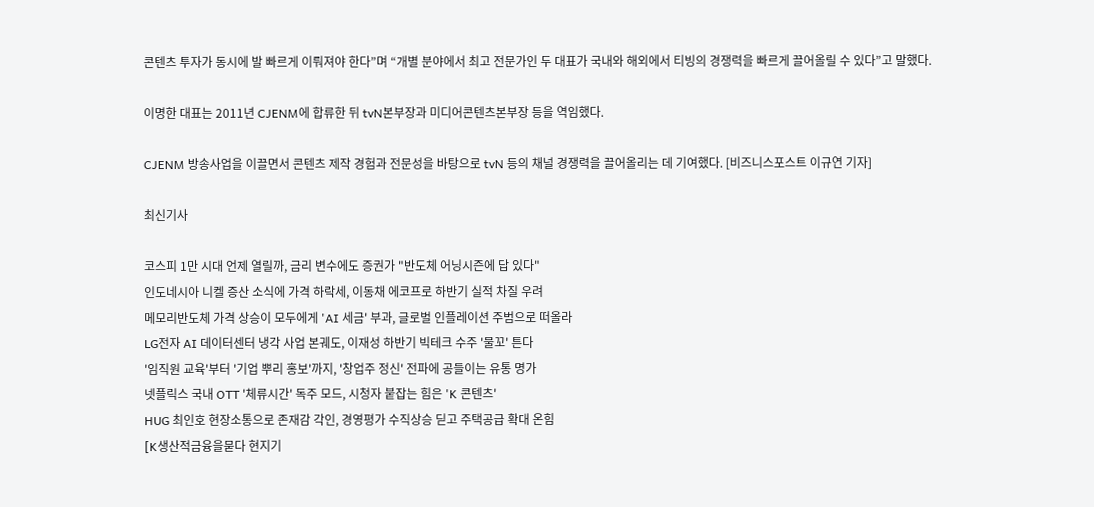콘텐츠 투자가 동시에 발 빠르게 이뤄져야 한다”며 “개별 분야에서 최고 전문가인 두 대표가 국내와 해외에서 티빙의 경쟁력을 빠르게 끌어올릴 수 있다”고 말했다.

이명한 대표는 2011년 CJENM에 합류한 뒤 tvN본부장과 미디어콘텐츠본부장 등을 역임했다.

CJENM 방송사업을 이끌면서 콘텐츠 제작 경험과 전문성을 바탕으로 tvN 등의 채널 경쟁력을 끌어올리는 데 기여했다. [비즈니스포스트 이규연 기자]

최신기사

코스피 1만 시대 언제 열릴까, 금리 변수에도 증권가 "반도체 어닝시즌에 답 있다"
인도네시아 니켈 증산 소식에 가격 하락세, 이동채 에코프로 하반기 실적 차질 우려
메모리반도체 가격 상승이 모두에게 'AI 세금' 부과, 글로벌 인플레이션 주범으로 떠올라
LG전자 AI 데이터센터 냉각 사업 본궤도, 이재성 하반기 빅테크 수주 '물꼬' 튼다
'임직원 교육'부터 '기업 뿌리 홍보'까지, '창업주 정신' 전파에 공들이는 유통 명가
넷플릭스 국내 OTT '체류시간' 독주 모드, 시청자 붙잡는 힘은 'K 콘텐츠'
HUG 최인호 현장소통으로 존재감 각인, 경영평가 수직상승 딛고 주택공급 확대 온힘
[K생산적금융을묻다 현지기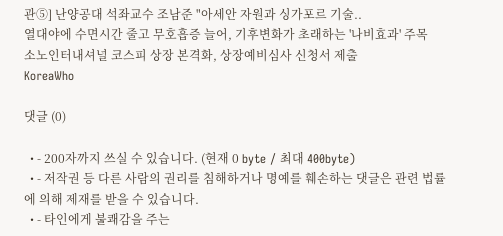관⑤] 난양공대 석좌교수 조남준 "아세안 자원과 싱가포르 기술..
열대야에 수면시간 줄고 무호흡증 늘어, 기후변화가 초래하는 '나비효과' 주목
소노인터내셔널 코스피 상장 본격화, 상장예비심사 신청서 제출
KoreaWho

댓글 (0)

  • - 200자까지 쓰실 수 있습니다. (현재 0 byte / 최대 400byte)
  • - 저작권 등 다른 사람의 권리를 침해하거나 명예를 훼손하는 댓글은 관련 법률에 의해 제재를 받을 수 있습니다.
  • - 타인에게 불쾌감을 주는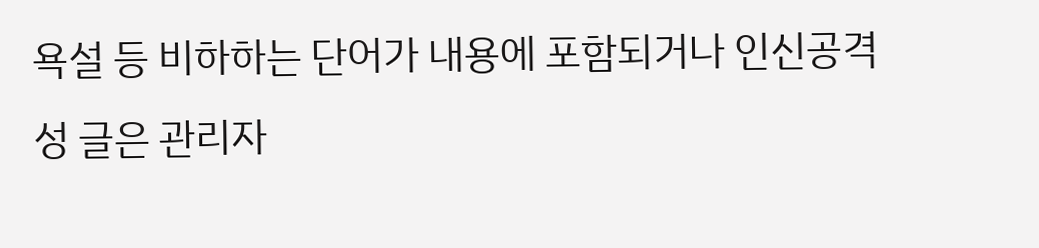욕설 등 비하하는 단어가 내용에 포함되거나 인신공격성 글은 관리자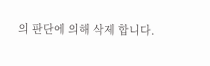의 판단에 의해 삭제 합니다.